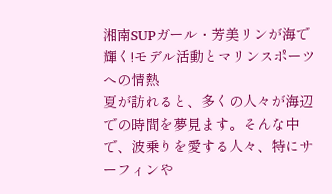湘南SUPガール・芳美リンが海で輝く!モデル活動とマリンスポーツへの情熱
夏が訪れると、多くの人々が海辺での時間を夢見ます。そんな中で、波乗りを愛する人々、特にサーフィンや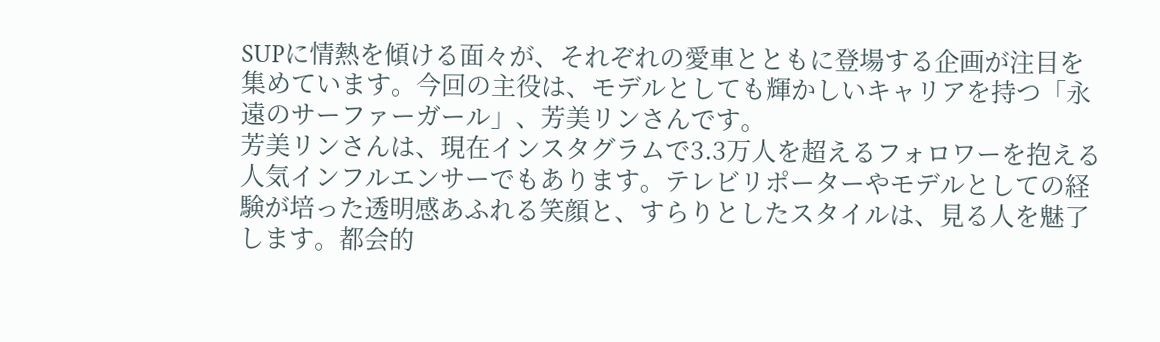SUPに情熱を傾ける面々が、それぞれの愛車とともに登場する企画が注目を集めています。今回の主役は、モデルとしても輝かしいキャリアを持つ「永遠のサーファーガール」、芳美リンさんです。
芳美リンさんは、現在インスタグラムで3.3万人を超えるフォロワーを抱える人気インフルエンサーでもあります。テレビリポーターやモデルとしての経験が培った透明感あふれる笑顔と、すらりとしたスタイルは、見る人を魅了します。都会的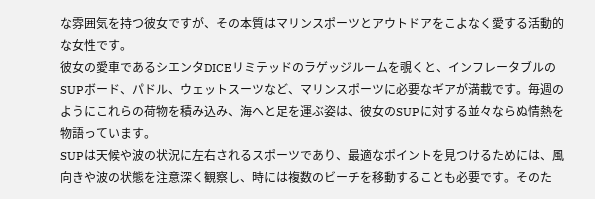な雰囲気を持つ彼女ですが、その本質はマリンスポーツとアウトドアをこよなく愛する活動的な女性です。
彼女の愛車であるシエンタDICEリミテッドのラゲッジルームを覗くと、インフレータブルのSUPボード、パドル、ウェットスーツなど、マリンスポーツに必要なギアが満載です。毎週のようにこれらの荷物を積み込み、海へと足を運ぶ姿は、彼女のSUPに対する並々ならぬ情熱を物語っています。
SUPは天候や波の状況に左右されるスポーツであり、最適なポイントを見つけるためには、風向きや波の状態を注意深く観察し、時には複数のビーチを移動することも必要です。そのた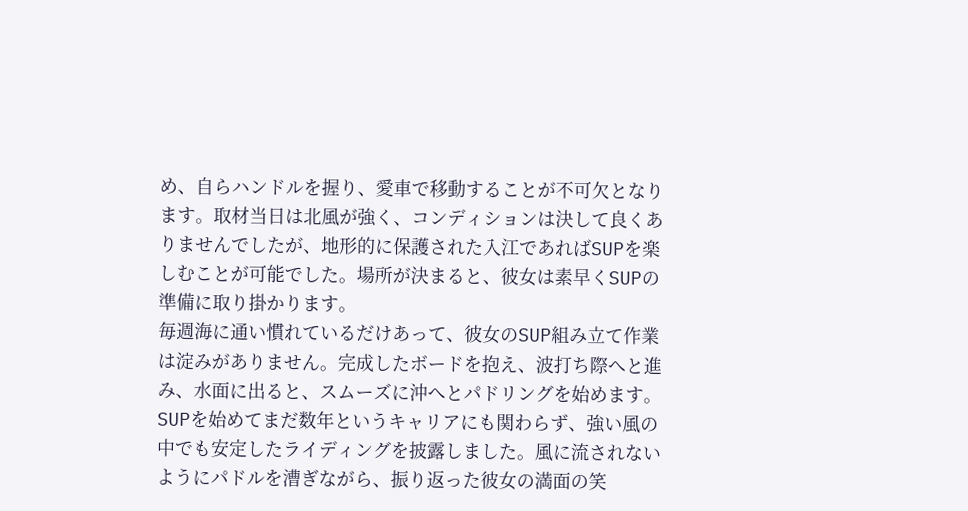め、自らハンドルを握り、愛車で移動することが不可欠となります。取材当日は北風が強く、コンディションは決して良くありませんでしたが、地形的に保護された入江であればSUPを楽しむことが可能でした。場所が決まると、彼女は素早くSUPの準備に取り掛かります。
毎週海に通い慣れているだけあって、彼女のSUP組み立て作業は淀みがありません。完成したボードを抱え、波打ち際へと進み、水面に出ると、スムーズに沖へとパドリングを始めます。SUPを始めてまだ数年というキャリアにも関わらず、強い風の中でも安定したライディングを披露しました。風に流されないようにパドルを漕ぎながら、振り返った彼女の満面の笑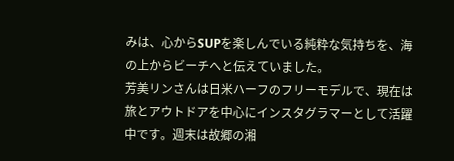みは、心からSUPを楽しんでいる純粋な気持ちを、海の上からビーチへと伝えていました。
芳美リンさんは日米ハーフのフリーモデルで、現在は旅とアウトドアを中心にインスタグラマーとして活躍中です。週末は故郷の湘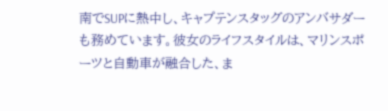南でSUPに熱中し、キャプテンスタッグのアンバサダーも務めています。彼女のライフスタイルは、マリンスポーツと自動車が融合した、ま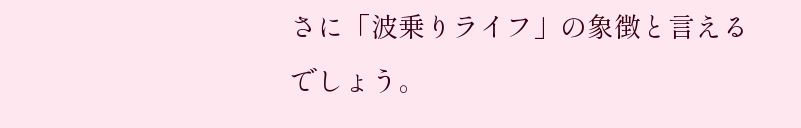さに「波乗りライフ」の象徴と言えるでしょう。